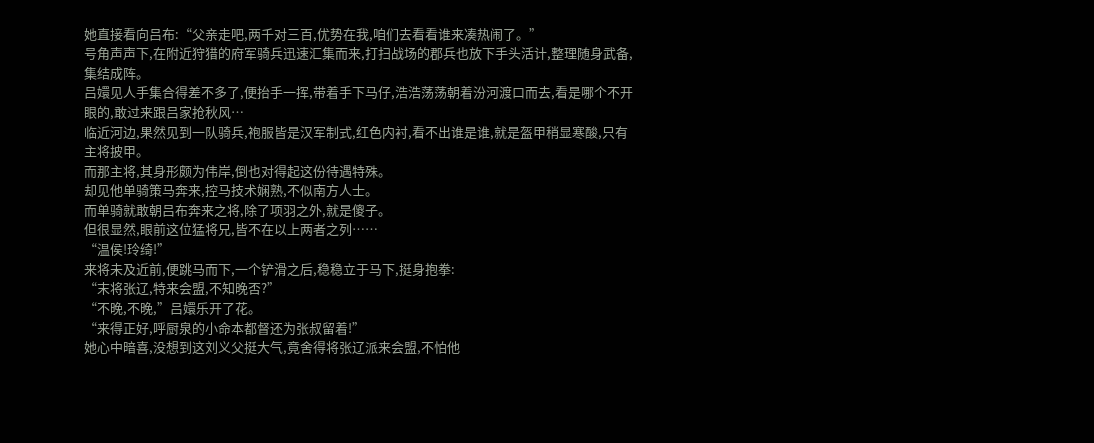她直接看向吕布:“父亲走吧,两千对三百,优势在我,咱们去看看谁来凑热闹了。”
号角声声下,在附近狩猎的府军骑兵迅速汇集而来,打扫战场的郡兵也放下手头活计,整理随身武备,集结成阵。
吕嬛见人手集合得差不多了,便抬手一挥,带着手下马仔,浩浩荡荡朝着汾河渡口而去,看是哪个不开眼的,敢过来跟吕家抢秋风…
临近河边,果然见到一队骑兵,袍服皆是汉军制式,红色内衬,看不出谁是谁,就是盔甲稍显寒酸,只有主将披甲。
而那主将,其身形颇为伟岸,倒也对得起这份待遇特殊。
却见他单骑策马奔来,控马技术娴熟,不似南方人士。
而单骑就敢朝吕布奔来之将,除了项羽之外,就是傻子。
但很显然,眼前这位猛将兄,皆不在以上两者之列……
“温侯!玲绮!”
来将未及近前,便跳马而下,一个铲滑之后,稳稳立于马下,挺身抱拳:
“末将张辽,特来会盟,不知晚否?”
“不晚,不晚,”吕嬛乐开了花。
“来得正好,呼厨泉的小命本都督还为张叔留着!”
她心中暗喜,没想到这刘义父挺大气,竟舍得将张辽派来会盟,不怕他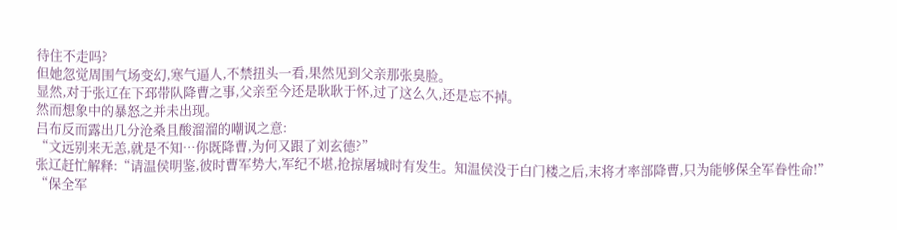待住不走吗?
但她忽觉周围气场变幻,寒气逼人,不禁扭头一看,果然见到父亲那张臭脸。
显然,对于张辽在下邳带队降曹之事,父亲至今还是耿耿于怀,过了这么久,还是忘不掉。
然而想象中的暴怒之并未出现。
吕布反而露出几分沧桑且酸溜溜的嘲讽之意:
“文远别来无恙,就是不知…你既降曹,为何又跟了刘玄德?”
张辽赶忙解释:“请温侯明鉴,彼时曹军势大,军纪不堪,抢掠屠城时有发生。知温侯没于白门楼之后,末将才率部降曹,只为能够保全军眷性命!”
“保全军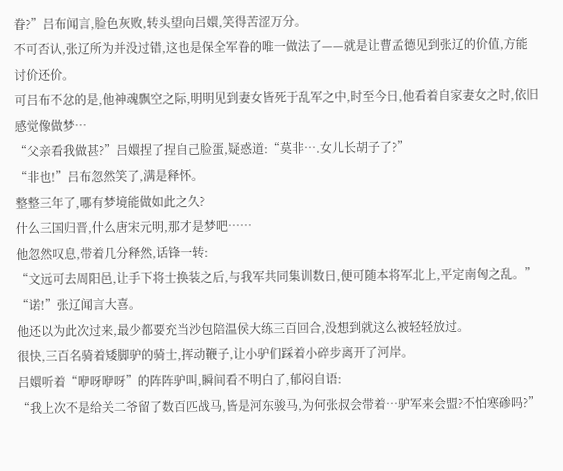眷?”吕布闻言,脸色灰败,转头望向吕嬛,笑得苦涩万分。
不可否认,张辽所为并没过错,这也是保全军眷的唯一做法了——就是让曹孟德见到张辽的价值,方能讨价还价。
可吕布不忿的是,他神魂飘空之际,明明见到妻女皆死于乱军之中,时至今日,他看着自家妻女之时,依旧感觉像做梦…
“父亲看我做甚?”吕嬛捏了捏自己脸蛋,疑惑道:“莫非….女儿长胡子了?”
“非也!”吕布忽然笑了,满是释怀。
整整三年了,哪有梦境能做如此之久?
什么三国归晋,什么唐宋元明,那才是梦吧……
他忽然叹息,带着几分释然,话锋一转:
“文远可去周阳邑,让手下将士换装之后,与我军共同集训数日,便可随本将军北上,平定南匈之乱。”
“诺!”张辽闻言大喜。
他还以为此次过来,最少都要充当沙包陪温侯大练三百回合,没想到就这么被轻轻放过。
很快,三百名骑着矮脚驴的骑士,挥动鞭子,让小驴们踩着小碎步离开了河岸。
吕嬛听着“咿呀咿呀”的阵阵驴叫,瞬间看不明白了,郁闷自语:
“我上次不是给关二爷留了数百匹战马,皆是河东骏马,为何张叔会带着…驴军来会盟?不怕寒碜吗?”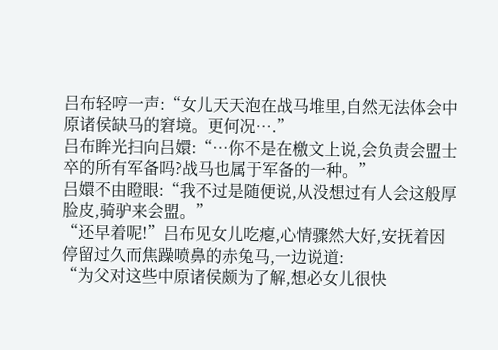吕布轻哼一声:“女儿天天泡在战马堆里,自然无法体会中原诸侯缺马的窘境。更何况….”
吕布眸光扫向吕嬛:“…你不是在檄文上说,会负责会盟士卒的所有军备吗?战马也属于军备的一种。”
吕嬛不由瞪眼:“我不过是随便说,从没想过有人会这般厚脸皮,骑驴来会盟。”
“还早着呢!”吕布见女儿吃瘪,心情骤然大好,安抚着因停留过久而焦躁喷鼻的赤兔马,一边说道:
“为父对这些中原诸侯颇为了解,想必女儿很快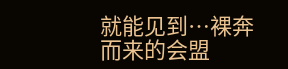就能见到…裸奔而来的会盟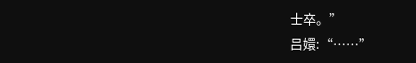士卒。”
吕嬛:“……”